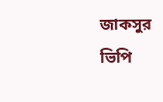জাকসুর ভিপি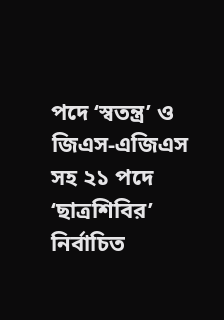পদে ‘স্বতন্ত্র’ ও জিএস-এজিএস সহ ২১ পদে ‘ছাত্রশিবির’ নির্বাচিত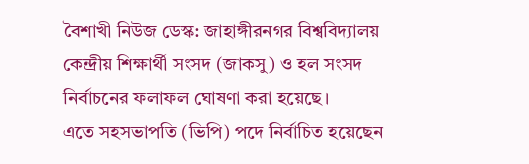বৈশাখী নিউজ ডেস্ক: জাহাঙ্গীরনগর বিশ্ববিদ্যালয় কেন্দ্রীয় শিক্ষার্থী সংসদ (জাকসু) ও হল সংসদ নির্বাচনের ফলাফল ঘোষণা করা হয়েছে।
এতে সহসভাপতি (ভিপি) পদে নির্বাচিত হয়েছেন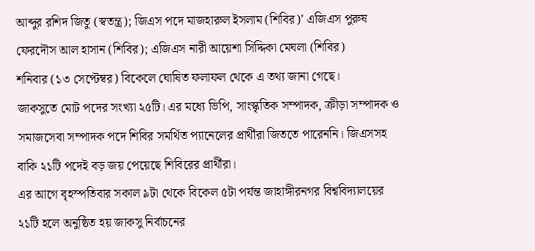আব্দুর রশিদ জিতু (স্বতন্ত্র); জিএস পদে মাজহারুল ইসলাম (শিবির)’ এজিএস পুরুষ ফেরদৌস আল হাসান (শিবির); এজিএস নারী আয়েশা সিদ্দিকা মেঘলা (শিবির)
শনিবার (১৩ সেপ্টেম্বর) বিকেলে ঘোষিত ফলাফল থেকে এ তথ্য জানা গেছে।
জাকসুতে মোট পদের সংখ্যা ২৫টি। এর মধ্যে ভিপি, সাংস্কৃতিক সম্পাদক, ক্রীড়া সম্পাদক ও সমাজসেবা সম্পাদক পদে শিবির সমর্থিত প্যানেলের প্রার্থীরা জিততে পারেননি। জিএসসহ বাকি ২১টি পদেই বড় জয় পেয়েছে শিবিরের প্রার্থীরা।
এর আগে বৃহস্পতিবার সকাল ৯টা থেকে বিকেল ৫টা পর্যন্ত জাহাঙ্গীরনগর বিশ্ববিদ্যালয়ের ২১টি হলে অনুষ্ঠিত হয় জাকসু নির্বাচনের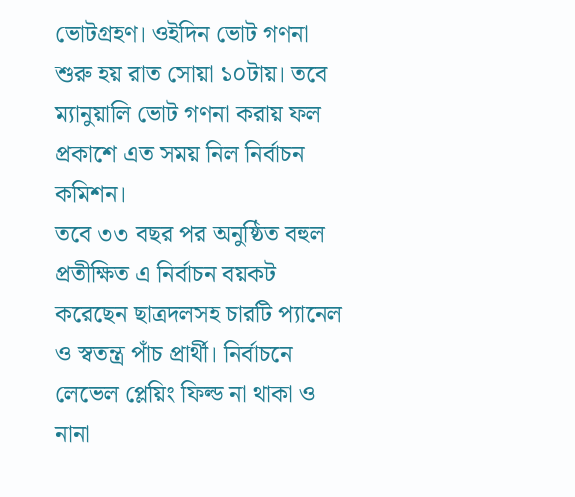ভোটগ্রহণ। ওইদিন ভোট গণনা শুরু হয় রাত সোয়া ১০টায়। তবে ম্যানুয়ালি ভোট গণনা করায় ফল প্রকাশে এত সময় নিল নির্বাচন কমিশন।
তবে ৩৩ বছর পর অনুষ্ঠিত বহুল প্রতীক্ষিত এ নির্বাচন বয়কট করেছেন ছাত্রদলসহ চারটি প্যানেল ও স্বতন্ত্র পাঁচ প্রার্থী। নির্বাচনে লেভেল প্লেয়িং ফিল্ড না থাকা ও নানা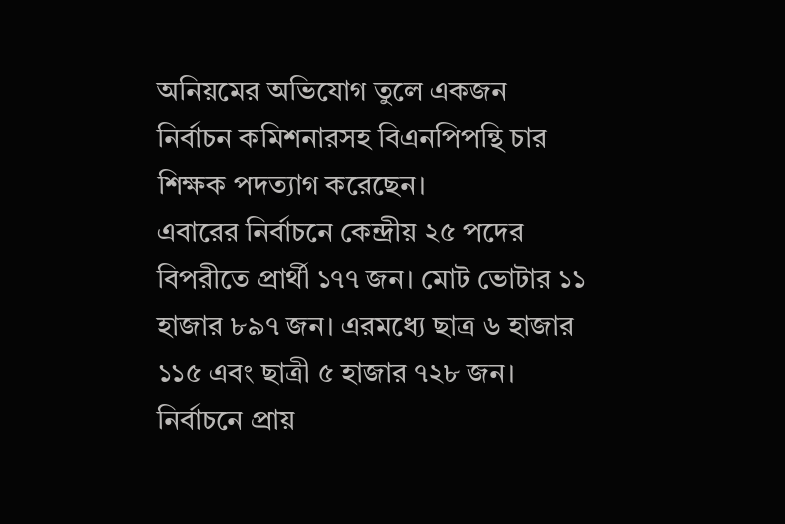অনিয়মের অভিযোগ তুলে একজন নির্বাচন কমিশনারসহ বিএনপিপন্থি চার শিক্ষক পদত্যাগ করেছেন।
এবারের নির্বাচনে কেন্দ্রীয় ২৫ পদের বিপরীতে প্রার্থী ১৭৭ জন। মোট ভোটার ১১ হাজার ৮৯৭ জন। এরমধ্যে ছাত্র ৬ হাজার ১১৫ এবং ছাত্রী ৫ হাজার ৭২৮ জন। নির্বাচনে প্রায়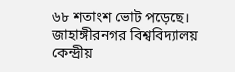৬৮ শতাংশ ভোট পড়েছে।
জাহাঙ্গীরনগর বিশ্ববিদ্যালয় কেন্দ্রীয়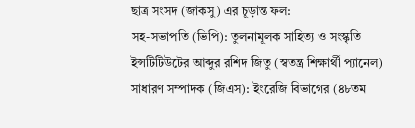ছাত্র সংসদ (জাকসু) এর চূড়ান্ত ফল:
সহ-সভাপতি (ভিপি): তুলনামূলক সাহিত্য ও সংস্কৃতি ইন্সটিটিউটের আব্দুর রশিদ জিতু (স্বতন্ত্র শিক্ষার্থী প্যানেল)
সাধারণ সম্পাদক (জিএস): ইংরেজি বিভাগের (৪৮তম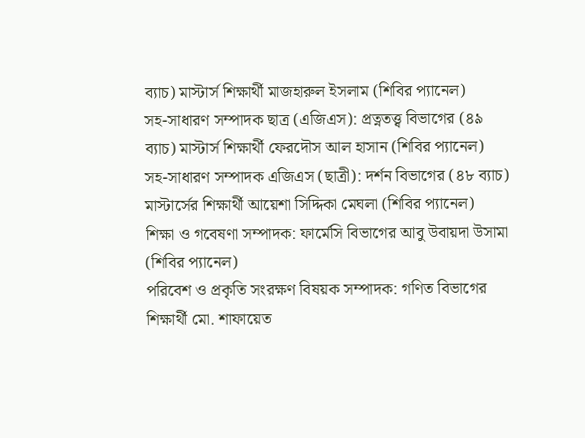ব্যাচ) মাস্টার্স শিক্ষার্থী মাজহারুল ইসলাম (শিবির প্যানেল)
সহ-সাধারণ সম্পাদক ছাত্র (এজিএস): প্রত্নতত্ত্ব বিভাগের (৪৯ ব্যাচ) মাস্টার্স শিক্ষার্থী ফেরদৌস আল হাসান (শিবির প্যানেল)
সহ-সাধারণ সম্পাদক এজিএস (ছাত্রী): দর্শন বিভাগের (৪৮ ব্যাচ) মাস্টার্সের শিক্ষার্থী আয়েশা সিদ্দিকা মেঘলা (শিবির প্যানেল)
শিক্ষা ও গবেষণা সম্পাদক: ফার্মেসি বিভাগের আবু উবায়দা উসামা (শিবির প্যানেল)
পরিবেশ ও প্রকৃতি সংরক্ষণ বিষয়ক সম্পাদক: গণিত বিভাগের শিক্ষার্থী মো. শাফায়েত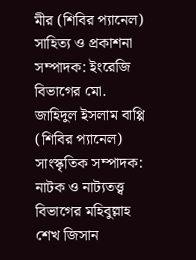মীর (শিবির প্যানেল)
সাহিত্য ও প্রকাশনা সম্পাদক: ইংরেজি বিভাগের মো. জাহিদুল ইসলাম বাপ্পি (শিবির প্যানেল)
সাংস্কৃতিক সম্পাদক: নাটক ও নাট্যতত্ত্ব বিভাগের মহিবুল্লাহ শেখ জিসান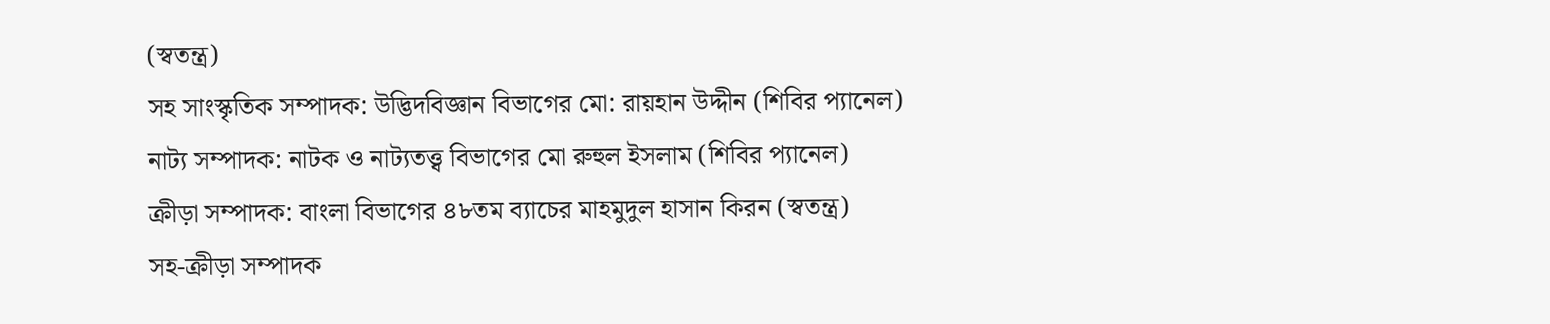(স্বতন্ত্র)
সহ সাংস্কৃতিক সম্পাদক: উদ্ভিদবিজ্ঞান বিভাগের মো: রায়হান উদ্দীন (শিবির প্যানেল)
নাট্য সম্পাদক: নাটক ও নাট্যতত্ত্ব বিভাগের মো রুহুল ইসলাম (শিবির প্যানেল)
ক্রীড়া সম্পাদক: বাংলা বিভাগের ৪৮তম ব্যাচের মাহমুদুল হাসান কিরন (স্বতন্ত্র)
সহ-ক্রীড়া সম্পাদক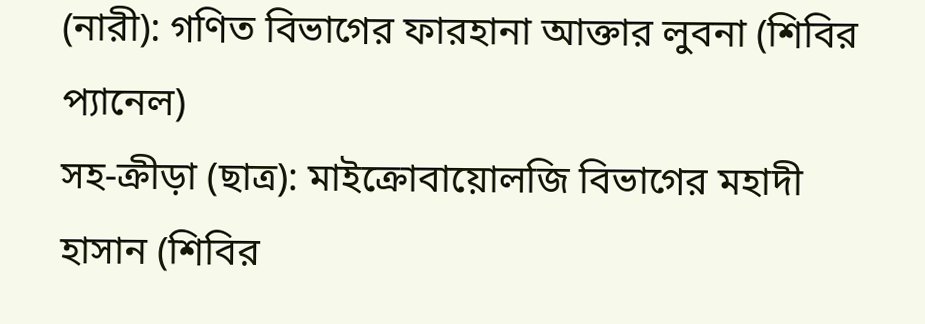(নারী): গণিত বিভাগের ফারহানা আক্তার লুবনা (শিবির প্যানেল)
সহ-ক্রীড়া (ছাত্র): মাইক্রোবায়োলজি বিভাগের মহাদী হাসান (শিবির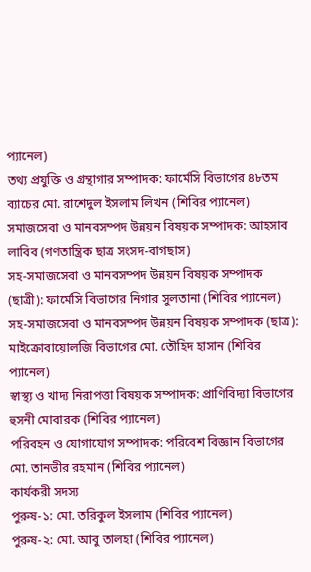প্যানেল)
তথ্য প্রযুক্তি ও গ্রন্থাগার সম্পাদক: ফার্মেসি বিভাগের ৪৮তম ব্যাচের মো. রাশেদুল ইসলাম লিখন (শিবির প্যানেল)
সমাজসেবা ও মানবসম্পদ উন্নয়ন বিষয়ক সম্পাদক: আহসাব লাবিব (গণতান্ত্রিক ছাত্র সংসদ-বাগছাস)
সহ-সমাজসেবা ও মানবসম্পদ উন্নয়ন বিষয়ক সম্পাদক (ছাত্রী): ফার্মেসি বিভাগের নিগার সুলতানা (শিবির প্যানেল)
সহ-সমাজসেবা ও মানবসম্পদ উন্নয়ন বিষয়ক সম্পাদক (ছাত্র): মাইক্রোবায়োলজি বিভাগের মো. তৌহিদ হাসান (শিবির প্যানেল)
স্বাস্থ্য ও খাদ্য নিরাপত্তা বিষয়ক সম্পাদক: প্রাণিবিদ্যা বিভাগের হুসনী মোবারক (শিবির প্যানেল)
পরিবহন ও যোগাযোগ সম্পাদক: পরিবেশ বিজ্ঞান বিভাগের মো. তানভীর রহমান (শিবির প্যানেল)
কার্যকরী সদস্য
পুরুষ-১: মো. তরিকুল ইসলাম (শিবির প্যানেল)
পুরুষ-২: মো. আবু তালহা (শিবির প্যানেল)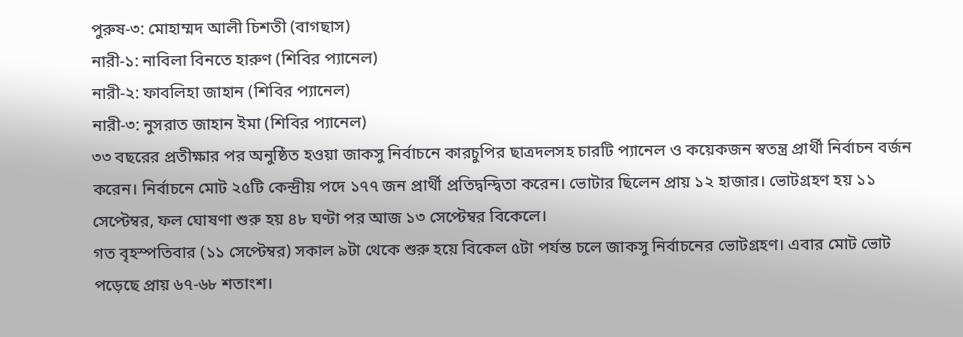পুরুষ-৩: মোহাম্মদ আলী চিশতী (বাগছাস)
নারী-১: নাবিলা বিনতে হারুণ (শিবির প্যানেল)
নারী-২: ফাবলিহা জাহান (শিবির প্যানেল)
নারী-৩: নুসরাত জাহান ইমা (শিবির প্যানেল)
৩৩ বছরের প্রতীক্ষার পর অনুষ্ঠিত হওয়া জাকসু নির্বাচনে কারচুপির ছাত্রদলসহ চারটি প্যানেল ও কয়েকজন স্বতন্ত্র প্রার্থী নির্বাচন বর্জন করেন। নির্বাচনে মোট ২৫টি কেন্দ্রীয় পদে ১৭৭ জন প্রার্থী প্রতিদ্বন্দ্বিতা করেন। ভোটার ছিলেন প্রায় ১২ হাজার। ভোটগ্রহণ হয় ১১ সেপ্টেম্বর, ফল ঘোষণা শুরু হয় ৪৮ ঘণ্টা পর আজ ১৩ সেপ্টেম্বর বিকেলে।
গত বৃহস্পতিবার (১১ সেপ্টেম্বর) সকাল ৯টা থেকে শুরু হয়ে বিকেল ৫টা পর্যন্ত চলে জাকসু নির্বাচনের ভোটগ্রহণ। এবার মোট ভোট পড়েছে প্রায় ৬৭-৬৮ শতাংশ।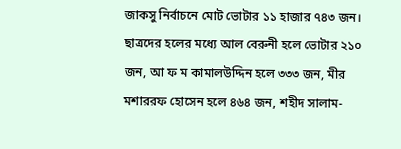জাকসু নির্বাচনে মোট ভোটার ১১ হাজার ৭৪৩ জন। ছাত্রদের হলের মধ্যে আল বেরুনী হলে ভোটার ২১০ জন, আ ফ ম কামালউদ্দিন হলে ৩৩৩ জন, মীর মশাররফ হোসেন হলে ৪৬৪ জন, শহীদ সালাম-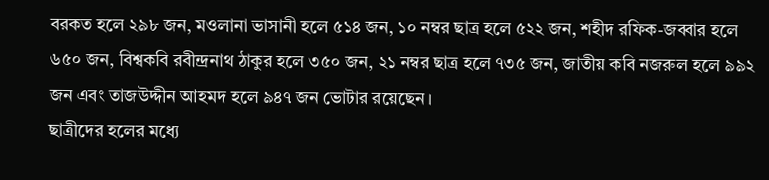বরকত হলে ২৯৮ জন, মওলানা ভাসানী হলে ৫১৪ জন, ১০ নম্বর ছাত্র হলে ৫২২ জন, শহীদ রফিক-জব্বার হলে ৬৫০ জন, বিশ্বকবি রবীন্দ্রনাথ ঠাকুর হলে ৩৫০ জন, ২১ নম্বর ছাত্র হলে ৭৩৫ জন, জাতীয় কবি নজরুল হলে ৯৯২ জন এবং তাজউদ্দীন আহমদ হলে ৯৪৭ জন ভোটার রয়েছেন।
ছাত্রীদের হলের মধ্যে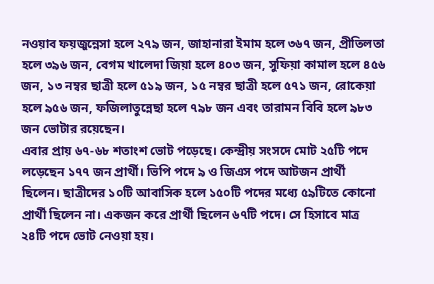নওয়াব ফয়জুন্নেসা হলে ২৭৯ জন, জাহানারা ইমাম হলে ৩৬৭ জন, প্রীতিলতা হলে ৩৯৬ জন, বেগম খালেদা জিয়া হলে ৪০৩ জন, সুফিয়া কামাল হলে ৪৫৬ জন, ১৩ নম্বর ছাত্রী হলে ৫১৯ জন, ১৫ নম্বর ছাত্রী হলে ৫৭১ জন, রোকেয়া হলে ৯৫৬ জন, ফজিলাতুন্নেছা হলে ৭৯৮ জন এবং তারামন বিবি হলে ৯৮৩ জন ভোটার রয়েছেন।
এবার প্রায় ৬৭-৬৮ শতাংশ ভোট পড়েছে। কেন্দ্রীয় সংসদে মোট ২৫টি পদে লড়েছেন ১৭৭ জন প্রার্থী। ভিপি পদে ৯ ও জিএস পদে আটজন প্রার্থী ছিলেন। ছাত্রীদের ১০টি আবাসিক হলে ১৫০টি পদের মধ্যে ৫৯টিতে কোনো প্রার্থী ছিলেন না। একজন করে প্রার্থী ছিলেন ৬৭টি পদে। সে হিসাবে মাত্র ২৪টি পদে ভোট নেওয়া হয়।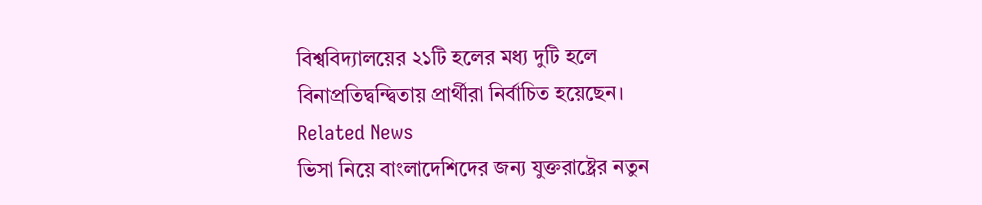বিশ্ববিদ্যালয়ের ২১টি হলের মধ্য দুটি হলে বিনাপ্রতিদ্বন্দ্বিতায় প্রার্থীরা নির্বাচিত হয়েছেন।
Related News
ভিসা নিয়ে বাংলাদেশিদের জন্য যুক্তরাষ্ট্রের নতুন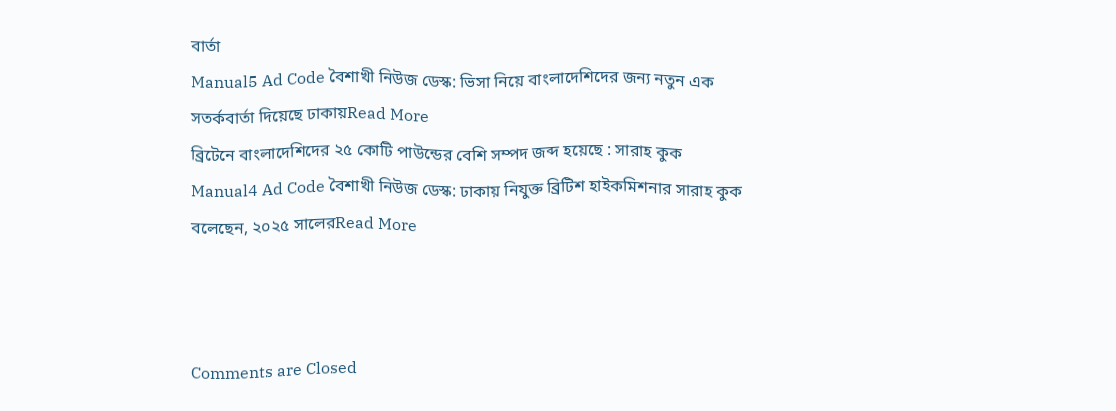বার্তা
Manual5 Ad Code বৈশাখী নিউজ ডেস্ক: ভিসা নিয়ে বাংলাদেশিদের জন্য নতুন এক সতর্কবার্তা দিয়েছে ঢাকায়Read More
ব্রিটেনে বাংলাদেশিদের ২৫ কোটি পাউন্ডের বেশি সম্পদ জব্দ হয়েছে : সারাহ কুক
Manual4 Ad Code বৈশাখী নিউজ ডেস্ক: ঢাকায় নিযুক্ত ব্রিটিশ হাইকমিশনার সারাহ কুক বলেছেন, ২০২৫ সালেরRead More



Comments are Closed